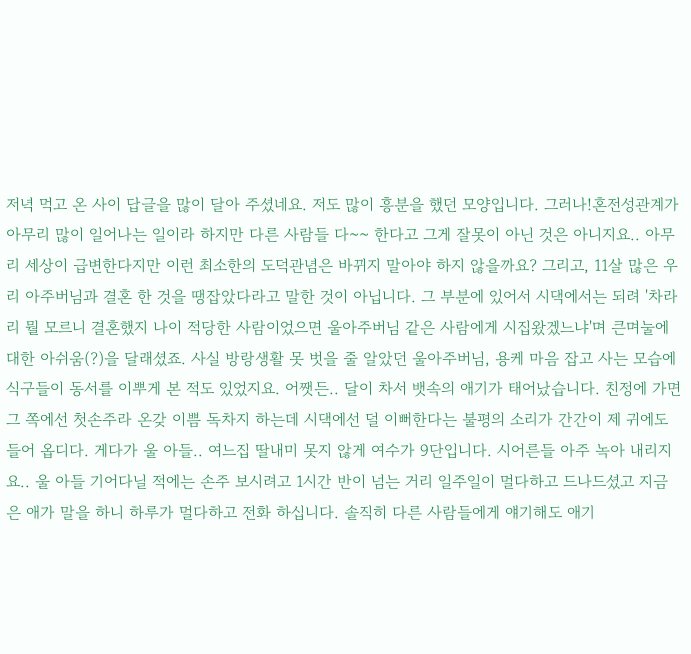저녁 먹고 온 사이 답글을 많이 달아 주셨네요. 저도 많이 흥분을 했던 모양입니다. 그러나!혼전성관계가 아무리 많이 일어나는 일이라 하지만 다른 사람들 다~~ 한다고 그게 잘못이 아닌 것은 아니지요.. 아무리 세상이 급변한다지만 이런 최소한의 도덕관념은 바뀌지 말아야 하지 않을까요? 그리고, 11살 많은 우리 아주버님과 결혼 한 것을 땡잡았다라고 말한 것이 아닙니다. 그 부분에 있어서 시댁에서는 되려 '차라리 뭘 모르니 결혼했지 나이 적당한 사람이었으면 울아주버님 같은 사람에게 시집왔겠느냐'며 큰며눌에 대한 아쉬움(?)을 달래셨죠. 사실 방랑생활 못 벗을 줄 알았던 울아주버님, 용케 마음 잡고 사는 모습에 식구들이 동서를 이뿌게 본 적도 있었지요. 어쨋든.. 달이 차서 뱃속의 애기가 태어났습니다. 친정에 가면 그 쪽에선 첫손주라 온갖 이쁨 독차지 하는데 시댁에선 덜 이뻐한다는 불평의 소리가 간간이 제 귀에도 들어 옵디다. 게다가 울 아들.. 여느집 딸내미 못지 않게 여수가 9단입니다. 시어른들 아주 녹아 내리지요.. 울 아들 기어다닐 적에는 손주 보시려고 1시간 반이 넘는 거리 일주일이 멀다하고 드나드셨고 지금은 애가 말을 하니 하루가 멀다하고 전화 하십니다. 솔직히 다른 사람들에게 얘기해도 애기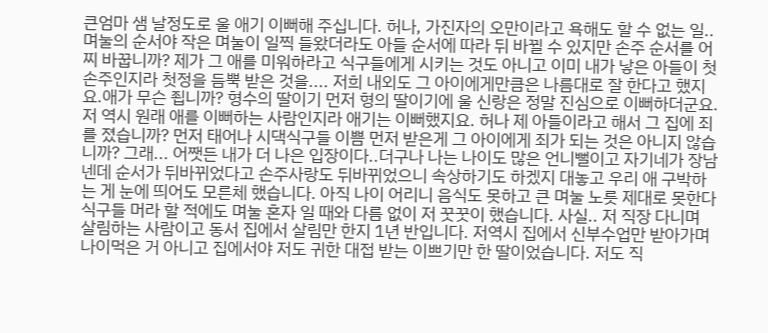큰엄마 샘 날정도로 울 애기 이뻐해 주십니다. 허나, 가진자의 오만이라고 욕해도 할 수 없는 일.. 며눌의 순서야 작은 며눌이 일찍 들왔더라도 아들 순서에 따라 뒤 바뀔 수 있지만 손주 순서를 어찌 바꿉니까? 제가 그 애를 미워하라고 식구들에게 시키는 것도 아니고 이미 내가 낳은 아들이 첫손주인지라 첫정을 듬뿍 받은 것을.... 저희 내외도 그 아이에게만큼은 나름대로 잘 한다고 했지요.애가 무슨 죕니까? 형수의 딸이기 먼저 형의 딸이기에 울 신랑은 정말 진심으로 이뻐하더군요. 저 역시 원래 애를 이뻐하는 사람인지라 애기는 이뻐했지요. 허나 제 아들이라고 해서 그 집에 죄를 졌습니까? 먼저 태어나 시댁식구들 이쁨 먼저 받은게 그 아이에게 죄가 되는 것은 아니지 않습니까? 그래... 어쨋든 내가 더 나은 입장이다..더구나 나는 나이도 많은 언니뻘이고 자기네가 장남넨데 순서가 뒤바뀌었다고 손주사랑도 뒤바뀌었으니 속상하기도 하겠지 대놓고 우리 애 구박하는 게 눈에 띄어도 모른체 했습니다. 아직 나이 어리니 음식도 못하고 큰 며눌 노릇 제대로 못한다 식구들 머라 할 적에도 며눌 혼자 일 때와 다름 없이 저 꿋꿋이 했습니다. 사실.. 저 직장 다니며 살림하는 사람이고 동서 집에서 살림만 한지 1년 반입니다. 저역시 집에서 신부수업만 받아가며 나이먹은 거 아니고 집에서야 저도 귀한 대접 받는 이쁘기만 한 딸이었습니다. 저도 직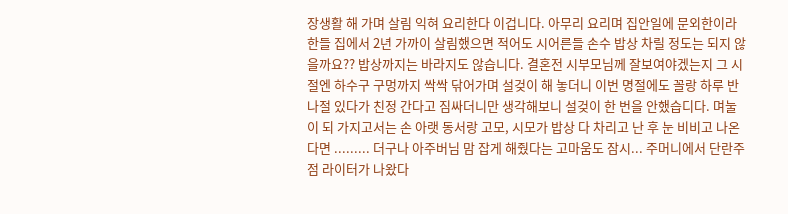장생활 해 가며 살림 익혀 요리한다 이겁니다. 아무리 요리며 집안일에 문외한이라 한들 집에서 2년 가까이 살림했으면 적어도 시어른들 손수 밥상 차릴 정도는 되지 않을까요?? 밥상까지는 바라지도 않습니다. 결혼전 시부모님께 잘보여야겠는지 그 시절엔 하수구 구멍까지 싹싹 닦어가며 설겆이 해 놓더니 이번 명절에도 꼴랑 하루 반나절 있다가 친정 간다고 짐싸더니만 생각해보니 설겆이 한 번을 안했습디다. 며눌이 되 가지고서는 손 아랫 동서랑 고모, 시모가 밥상 다 차리고 난 후 눈 비비고 나온다면 ......... 더구나 아주버님 맘 잡게 해줬다는 고마움도 잠시... 주머니에서 단란주점 라이터가 나왔다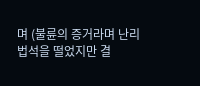며 (불륜의 증거라며 난리 법석을 떨었지만 결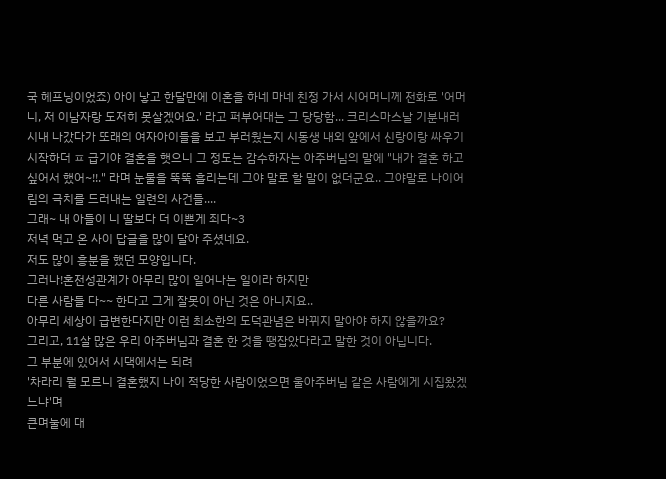국 헤프닝이었죠) 아이 낳고 한달만에 이혼을 하네 마네 친정 가서 시어머니께 전화로 '어머니, 저 이남자랑 도저히 못살겠어요.' 라고 퍼부어대는 그 당당함... 크리스마스날 기분내러 시내 나갔다가 또래의 여자아이들을 보고 부러웠는지 시동생 내외 앞에서 신랑이랑 싸우기 시작하더 ㅍ 급기야 결혼을 햇으니 그 정도는 감수하자는 아주버님의 말에 "내가 결혼 하고싶어서 했어~!!." 라며 눈물을 뚝뚝 흘리는데 그야 말로 할 말이 없더군요.. 그야말로 나이어림의 극치를 드러내는 일련의 사건들....
그래~ 내 아들이 니 딸보다 더 이쁜게 죄다~3
저녁 먹고 온 사이 답글을 많이 달아 주셨네요.
저도 많이 흥분을 했던 모양입니다.
그러나!혼전성관계가 아무리 많이 일어나는 일이라 하지만
다른 사람들 다~~ 한다고 그게 잘못이 아닌 것은 아니지요..
아무리 세상이 급변한다지만 이런 최소한의 도덕관념은 바뀌지 말아야 하지 않을까요?
그리고, 11살 많은 우리 아주버님과 결혼 한 것을 땡잡았다라고 말한 것이 아닙니다.
그 부분에 있어서 시댁에서는 되려
'차라리 뭘 모르니 결혼했지 나이 적당한 사람이었으면 울아주버님 같은 사람에게 시집왔겠느냐'며
큰며눌에 대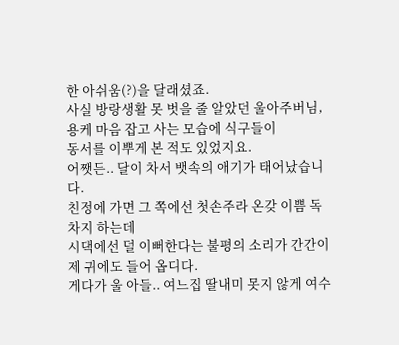한 아쉬움(?)을 달래셨죠.
사실 방랑생활 못 벗을 줄 알았던 울아주버님, 용케 마음 잡고 사는 모습에 식구들이
동서를 이뿌게 본 적도 있었지요.
어쨋든.. 달이 차서 뱃속의 애기가 태어났습니다.
친정에 가면 그 쪽에선 첫손주라 온갖 이쁨 독차지 하는데
시댁에선 덜 이뻐한다는 불평의 소리가 간간이 제 귀에도 들어 옵디다.
게다가 울 아들.. 여느집 딸내미 못지 않게 여수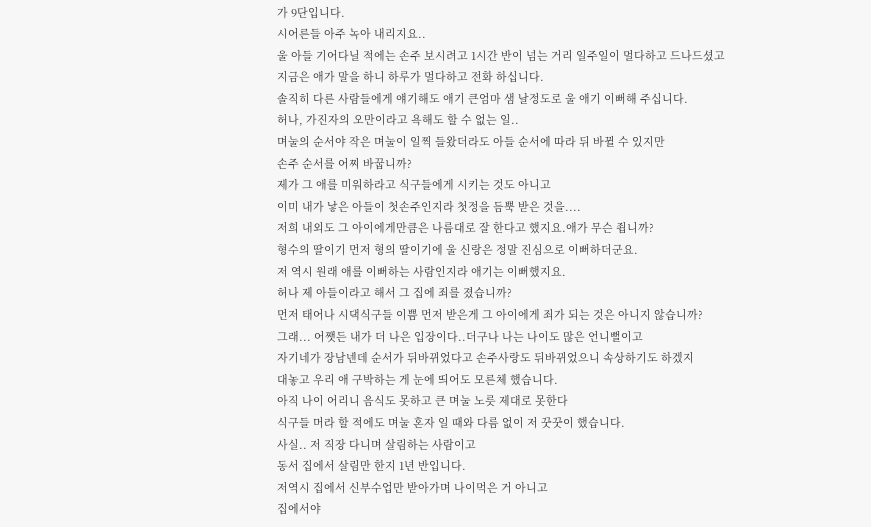가 9단입니다.
시어른들 아주 녹아 내리지요..
울 아들 기어다닐 적에는 손주 보시려고 1시간 반이 넘는 거리 일주일이 멀다하고 드나드셨고
지금은 애가 말을 하니 하루가 멀다하고 전화 하십니다.
솔직히 다른 사람들에게 얘기해도 애기 큰엄마 샘 날정도로 울 애기 이뻐해 주십니다.
허나, 가진자의 오만이라고 욕해도 할 수 없는 일..
며눌의 순서야 작은 며눌이 일찍 들왔더라도 아들 순서에 따라 뒤 바뀔 수 있지만
손주 순서를 어찌 바꿉니까?
제가 그 애를 미워하라고 식구들에게 시키는 것도 아니고
이미 내가 낳은 아들이 첫손주인지라 첫정을 듬뿍 받은 것을....
저희 내외도 그 아이에게만큼은 나름대로 잘 한다고 했지요.애가 무슨 죕니까?
형수의 딸이기 먼저 형의 딸이기에 울 신랑은 정말 진심으로 이뻐하더군요.
저 역시 원래 애를 이뻐하는 사람인지라 애기는 이뻐했지요.
허나 제 아들이라고 해서 그 집에 죄를 졌습니까?
먼저 태어나 시댁식구들 이쁨 먼저 받은게 그 아이에게 죄가 되는 것은 아니지 않습니까?
그래... 어쨋든 내가 더 나은 입장이다..더구나 나는 나이도 많은 언니뻘이고
자기네가 장남넨데 순서가 뒤바뀌었다고 손주사랑도 뒤바뀌었으니 속상하기도 하겠지
대놓고 우리 애 구박하는 게 눈에 띄어도 모른체 했습니다.
아직 나이 어리니 음식도 못하고 큰 며눌 노릇 제대로 못한다
식구들 머라 할 적에도 며눌 혼자 일 때와 다름 없이 저 꿋꿋이 했습니다.
사실.. 저 직장 다니며 살림하는 사람이고
동서 집에서 살림만 한지 1년 반입니다.
저역시 집에서 신부수업만 받아가며 나이먹은 거 아니고
집에서야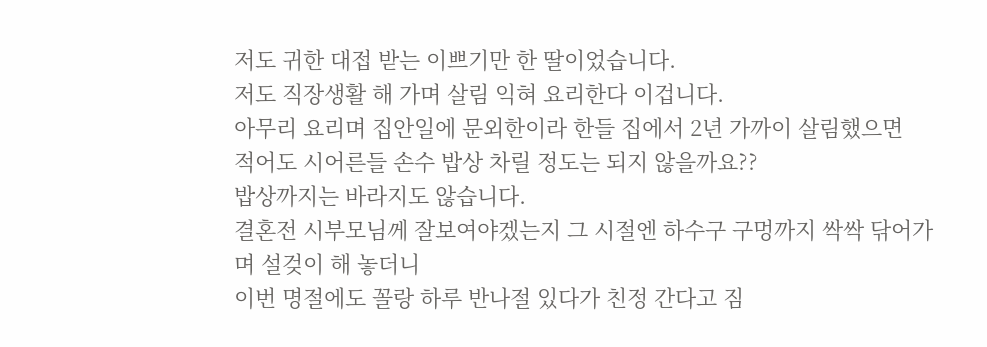저도 귀한 대접 받는 이쁘기만 한 딸이었습니다.
저도 직장생활 해 가며 살림 익혀 요리한다 이겁니다.
아무리 요리며 집안일에 문외한이라 한들 집에서 2년 가까이 살림했으면
적어도 시어른들 손수 밥상 차릴 정도는 되지 않을까요??
밥상까지는 바라지도 않습니다.
결혼전 시부모님께 잘보여야겠는지 그 시절엔 하수구 구멍까지 싹싹 닦어가며 설겆이 해 놓더니
이번 명절에도 꼴랑 하루 반나절 있다가 친정 간다고 짐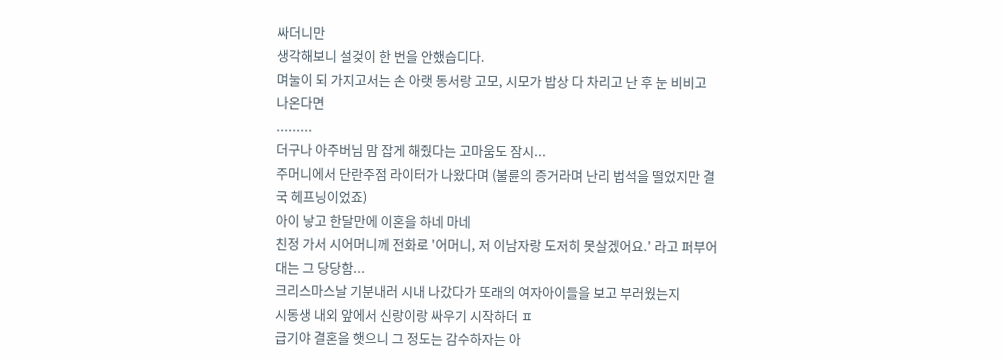싸더니만
생각해보니 설겆이 한 번을 안했습디다.
며눌이 되 가지고서는 손 아랫 동서랑 고모, 시모가 밥상 다 차리고 난 후 눈 비비고 나온다면
.........
더구나 아주버님 맘 잡게 해줬다는 고마움도 잠시...
주머니에서 단란주점 라이터가 나왔다며 (불륜의 증거라며 난리 법석을 떨었지만 결국 헤프닝이었죠)
아이 낳고 한달만에 이혼을 하네 마네
친정 가서 시어머니께 전화로 '어머니, 저 이남자랑 도저히 못살겠어요.' 라고 퍼부어대는 그 당당함...
크리스마스날 기분내러 시내 나갔다가 또래의 여자아이들을 보고 부러웠는지
시동생 내외 앞에서 신랑이랑 싸우기 시작하더 ㅍ
급기야 결혼을 햇으니 그 정도는 감수하자는 아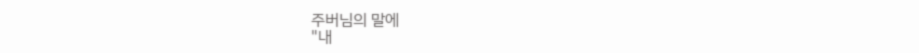주버님의 말에
"내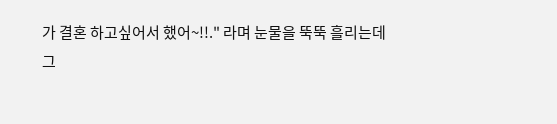가 결혼 하고싶어서 했어~!!." 라며 눈물을 뚝뚝 흘리는데
그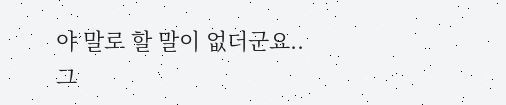야 말로 할 말이 없더군요..
그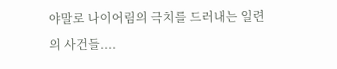야말로 나이어림의 극치를 드러내는 일련의 사건들....